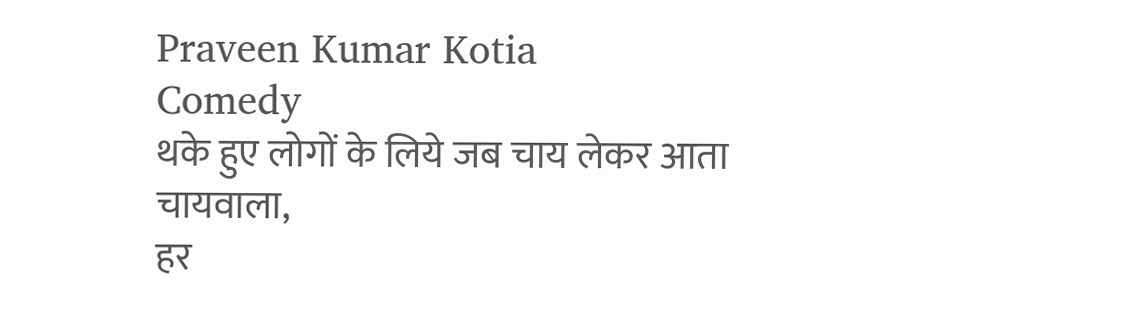Praveen Kumar Kotia
Comedy
थके हुए लोगों के लिये जब चाय लेकर आता चायवाला,
हर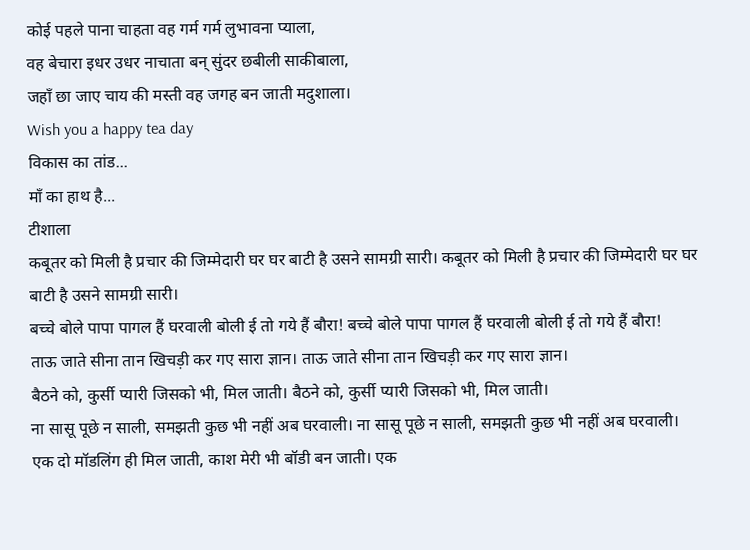कोई पहले पाना चाहता वह गर्म गर्म लुभावना प्याला,
वह बेचारा इधर उधर नाचाता बन् सुंदर छबीली साकीबाला,
जहाँ छा जाए चाय की मस्ती वह जगह बन जाती मदुशाला।
Wish you a happy tea day
विकास का तांड...
माँ का हाथ है...
टीशाला
कबूतर को मिली है प्रचार की जिम्मेदारी घर घर बाटी है उसने सामग्री सारी। कबूतर को मिली है प्रचार की जिम्मेदारी घर घर बाटी है उसने सामग्री सारी।
बच्चे बोले पापा पागल हैं घरवाली बोली ई तो गये हैं बौरा! बच्चे बोले पापा पागल हैं घरवाली बोली ई तो गये हैं बौरा!
ताऊ जाते सीना तान खिचड़ी कर गए सारा ज्ञान। ताऊ जाते सीना तान खिचड़ी कर गए सारा ज्ञान।
बैठने को, कुर्सी प्यारी जिसको भी, मिल जाती। बैठने को, कुर्सी प्यारी जिसको भी, मिल जाती।
ना सासू पूछे न साली, समझती कुछ भी नहीं अब घरवाली। ना सासू पूछे न साली, समझती कुछ भी नहीं अब घरवाली।
एक दो मॉडलिंग ही मिल जाती, काश मेरी भी बॉडी बन जाती। एक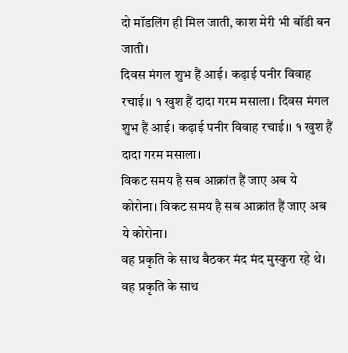दो मॉडलिंग ही मिल जाती, काश मेरी भी बॉडी बन जाती।
दिवस मंगल शुभ हैं आई। कढ़ाई पनीर विवाह रचाई।। १ खुश हैं दादा गरम मसाला। दिवस मंगल शुभ हैं आई। कढ़ाई पनीर विवाह रचाई।। १ खुश हैं दादा गरम मसाला।
विकट समय है सब आक्रांत हैं जाए अब ये कोरोना। विकट समय है सब आक्रांत हैं जाए अब ये कोरोना।
वह प्रकृति के साथ बैठकर मंद मंद मुस्कुरा रहे थे। वह प्रकृति के साथ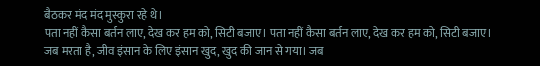बैठकर मंद मंद मुस्कुरा रहे थे।
पता नहीं कैसा बर्तन लाए, देख कर हम को, सिटी बजाए। पता नहीं कैसा बर्तन लाए, देख कर हम को, सिटी बजाए।
जब मरता है, जीव इंसान के लिए इंसान खुद, खुद की जान से गया। जब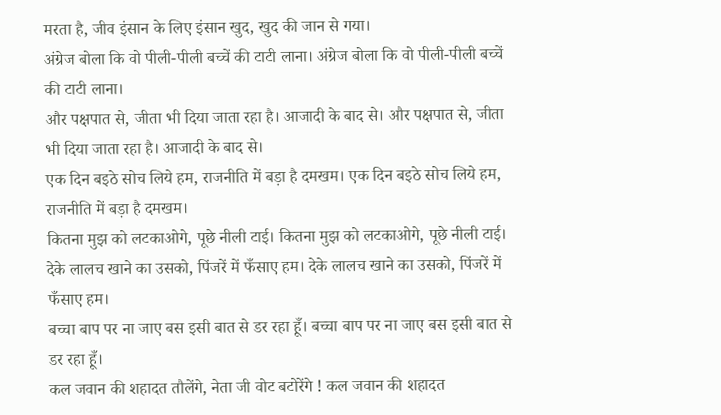मरता है, जीव इंसान के लिए इंसान खुद, खुद की जान से गया।
अंग्रेज बोला कि वो पीली-पीली बच्चें की टाटी लाना। अंग्रेज बोला कि वो पीली-पीली बच्चें की टाटी लाना।
और पक्षपात से, जीता भी दिया जाता रहा है। आजादी के बाद से। और पक्षपात से, जीता भी दिया जाता रहा है। आजादी के बाद से।
एक दिन बइठे सोच लिये हम, राजनीति में बड़ा है दमखम। एक दिन बइठे सोच लिये हम, राजनीति में बड़ा है दमखम।
कितना मुझ को लटकाओगे, पूछे नीली टाई। कितना मुझ को लटकाओगे, पूछे नीली टाई।
देके लालच खाने का उसको, पिंजरें में फँसाए हम। देके लालच खाने का उसको, पिंजरें में फँसाए हम।
बच्चा बाप पर ना जाए बस इसी बात से डर रहा हूँ। बच्चा बाप पर ना जाए बस इसी बात से डर रहा हूँ।
कल जवान की शहादत तौलेंगे, नेता जी वोट बटोरेंगे ! कल जवान की शहादत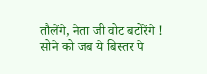तौलेंगे, नेता जी वोट बटोरेंगे !
सोने को जब ये बिस्तर पे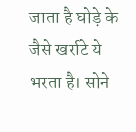जाता है घोड़े के जैसे खर्राटे ये भरता है। सोने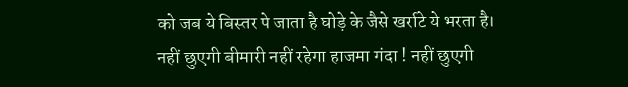को जब ये बिस्तर पे जाता है घोड़े के जैसे खर्राटे ये भरता है।
नहीं छुएगी बीमारी नहीं रहेगा हाजमा गंदा ! नहीं छुएगी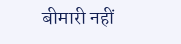बीमारी नहीं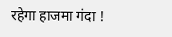रहेगा हाजमा गंदा !